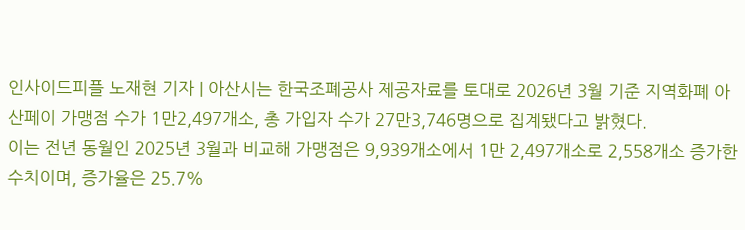인사이드피플 노재현 기자 | 아산시는 한국조폐공사 제공자료를 토대로 2026년 3월 기준 지역화폐 아산페이 가맹점 수가 1만2,497개소, 총 가입자 수가 27만3,746명으로 집계됐다고 밝혔다.
이는 전년 동월인 2025년 3월과 비교해 가맹점은 9,939개소에서 1만 2,497개소로 2,558개소 증가한 수치이며, 증가율은 25.7%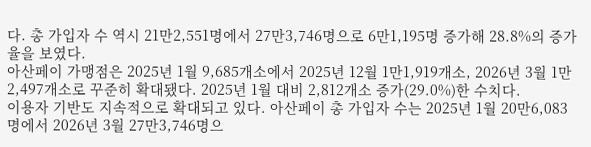다. 총 가입자 수 역시 21만2,551명에서 27만3,746명으로 6만1,195명 증가해 28.8%의 증가율을 보였다.
아산페이 가맹점은 2025년 1월 9,685개소에서 2025년 12월 1만1,919개소, 2026년 3월 1만2,497개소로 꾸준히 확대됐다. 2025년 1월 대비 2,812개소 증가(29.0%)한 수치다.
이용자 기반도 지속적으로 확대되고 있다. 아산페이 총 가입자 수는 2025년 1월 20만6,083명에서 2026년 3월 27만3,746명으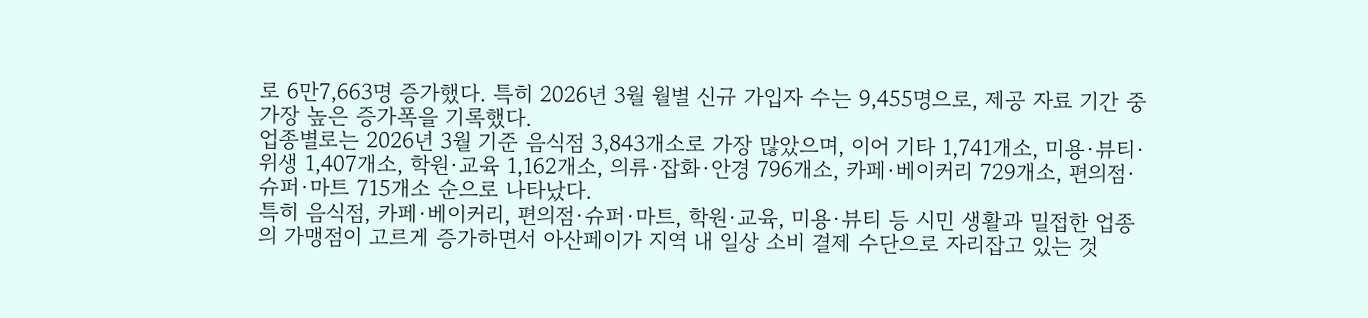로 6만7,663명 증가했다. 특히 2026년 3월 월별 신규 가입자 수는 9,455명으로, 제공 자료 기간 중 가장 높은 증가폭을 기록했다.
업종별로는 2026년 3월 기준 음식점 3,843개소로 가장 많았으며, 이어 기타 1,741개소, 미용·뷰티·위생 1,407개소, 학원·교육 1,162개소, 의류·잡화·안경 796개소, 카페·베이커리 729개소, 편의점·슈퍼·마트 715개소 순으로 나타났다.
특히 음식점, 카페·베이커리, 편의점·슈퍼·마트, 학원·교육, 미용·뷰티 등 시민 생활과 밀접한 업종의 가맹점이 고르게 증가하면서 아산페이가 지역 내 일상 소비 결제 수단으로 자리잡고 있는 것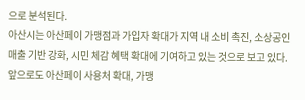으로 분석된다.
아산시는 아산페이 가맹점과 가입자 확대가 지역 내 소비 촉진, 소상공인 매출 기반 강화, 시민 체감 혜택 확대에 기여하고 있는 것으로 보고 있다. 앞으로도 아산페이 사용처 확대, 가맹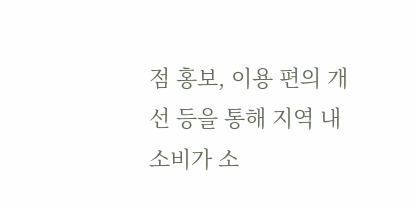점 홍보, 이용 편의 개선 등을 통해 지역 내 소비가 소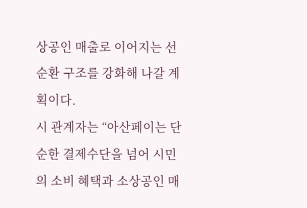상공인 매출로 이어지는 선순환 구조를 강화해 나갈 계획이다.
시 관계자는 “아산페이는 단순한 결제수단을 넘어 시민의 소비 혜택과 소상공인 매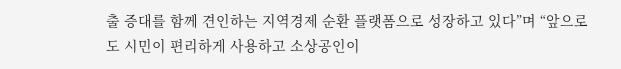출 증대를 함께 견인하는 지역경제 순환 플랫폼으로 성장하고 있다”며 “앞으로도 시민이 편리하게 사용하고 소상공인이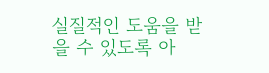실질적인 도움을 받을 수 있도록 아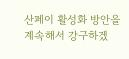산페이 활성화 방안을 계속해서 강구하겠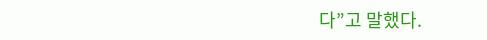다”고 말했다.